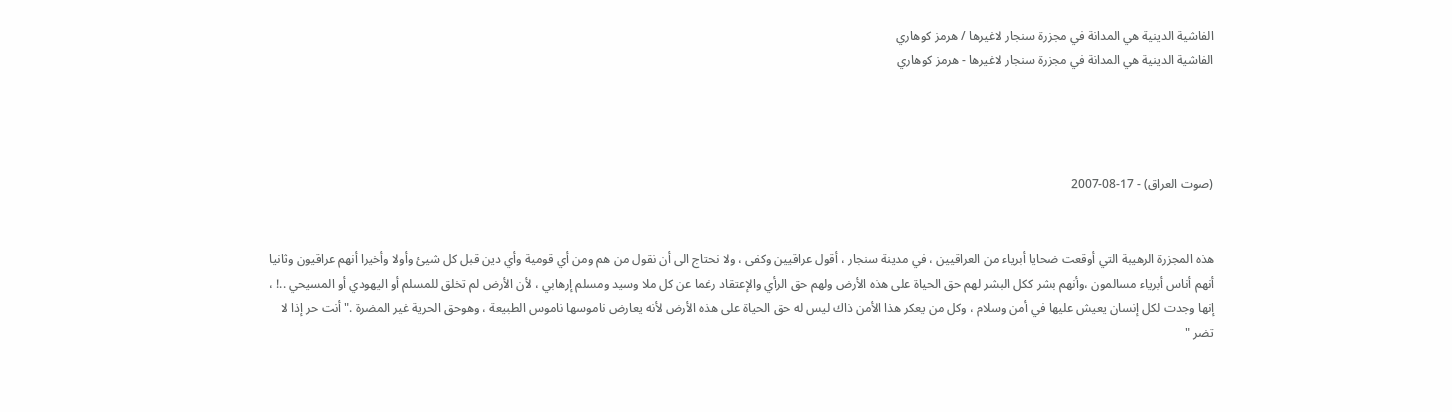الفاشية الدينية هي المدانة في مجزرة سنجار لاغيرها / هرمز كوهاري
الفاشية الدينية هي المدانة في مجزرة سنجار لاغيرها - هرمز كوهاري




(صوت العراق) - 17-08-2007


هذه المجزرة الرهيبة التي أوقعت ضحايا أبرياء من العراقيين ، في مدينة سنجار ، أقول عراقيين وكفى ، ولا نحتاج الى أن نقول من هم ومن أي قومية وأي دين قبل كل شيئ وأولا وأخيرا أنهم عراقيون وثانيا أنهم أناس أبرياء مسالمون ،وأنهم بشر ككل البشر لهم حق الحياة على هذه الأرض ولهم حق الرأي والإعتقاد رغما عن كل ملا وسيد ومسلم إرهابي ، لأن الأرض لم تخلق للمسلم أو اليهودي أو المسيحي ..! ، إنها وجدت لكل إنسان يعيش عليها في أمن وسلام ، وكل من يعكر هذا الأمن ذاك ليس له حق الحياة على هذه الأرض لأنه يعارض ناموسها ناموس الطبيعة ، وهوحق الحرية غير المضرة ." أنت حر إذا لا تضر "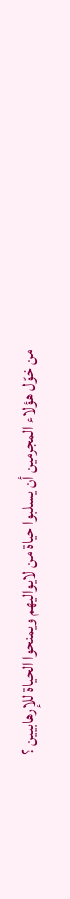من خوّل هؤلاء المجرمين أن يسلبوا حياة من لايواليهم ويمنحوا الحياة للإرهابيين ؟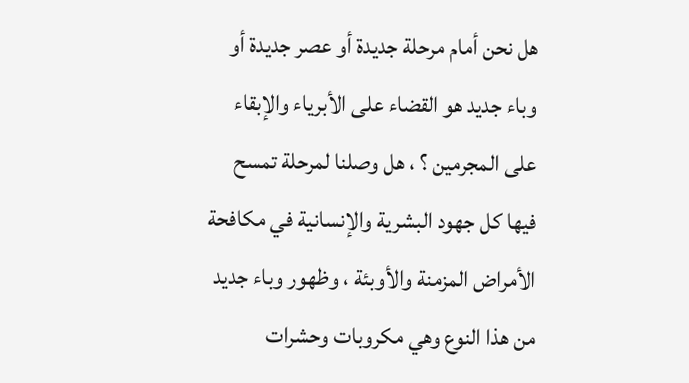هل نحن أمام مرحلة جديدة أو عصر جديدة أو وباء جديد هو القضاء على الأبرياء والإبقاء على المجرمين ؟ ، هل وصلنا لمرحلة تمسح فيها كل جهود البشرية والإنسانية في مكافحة الأمراض المزمنة والأوبئة ، وظهور وباء جديد من هذا النوع وهي مكروبات وحشرات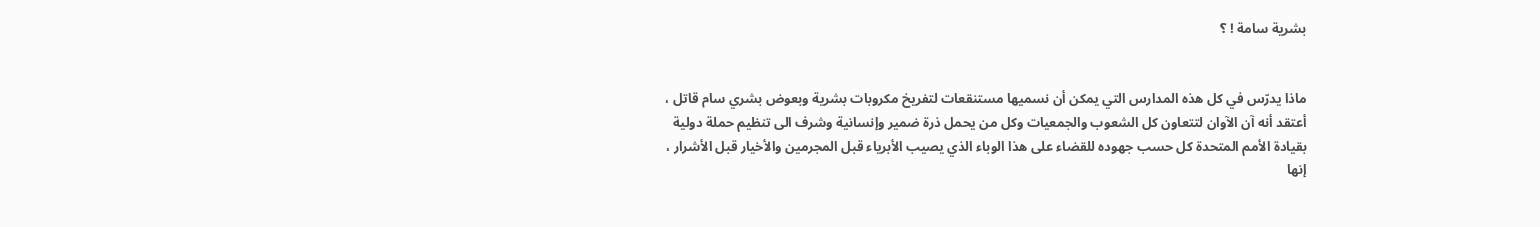بشرية سامة ! ؟


ماذا يدرّس في كل هذه المدارس التي يمكن أن نسميها مستنقعات لتفريخ مكروبات بشرية وبعوض بشري سام قاتل ، أعتقد أنه آن الآوان لتتعاون كل الشعوب والجمعيات وكل من يحمل ذرة ضمير وإنسانية وشرف الى تنظيم حملة دولية بقيادة الأمم المتحدة كل حسب جهوده للقضاء على هذا الوباء الذي يصيب الأبرياء قبل المجرمين والأخيار قبل الأشرار ، إنها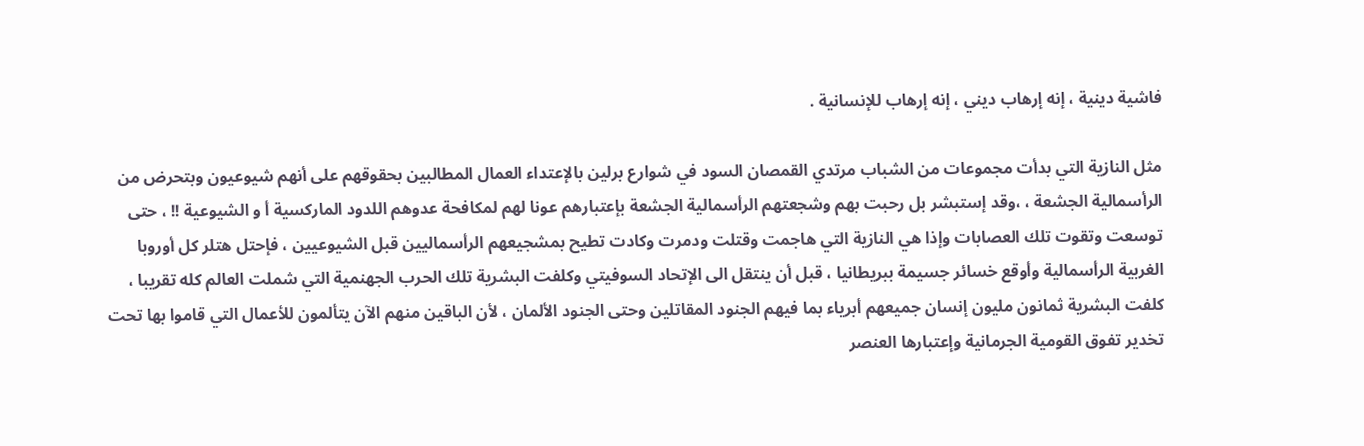فاشية دينية ، إنه إرهاب ديني ، إنه إرهاب للإنسانية .

مثل النازية التي بدأت مجموعات من الشباب مرتدي القمصان السود في شوارع برلين بالإعتداء العمال المطالبين بحقوقهم على أنهم شيوعيون وبتحرض من الرأسمالية الجشعة ، ،وقد إستبشر بل رحبت بهم وشجعتهم الرأسمالية الجشعة بإعتبارهم عونا لهم لمكافحة عدوهم اللدود الماركسية أ و الشيوعية !! ، حتى توسعت وتقوت تلك العصابات وإذا هي النازية التي هاجمت وقتلت ودمرت وكادت تطيح بمشجيعهم الرأسماليين قبل الشيوعيين ، فإحتل هتلر كل أوروبا الغربية الرأسمالية وأوقع خسائر جسيمة ببريطانيا ، قبل أن ينتقل الى الإتحاد السوفيتي وكلفت البشرية تلك الحرب الجهنمية التي شملت العالم كله تقريبا ، كلفت البشرية ثمانون مليون إنسان جميعهم أبرياء بما فيهم الجنود المقاتلين وحتى الجنود الألمان ، لأن الباقين منهم الآن يتألمون للأعمال التي قاموا بها تحت تخدير تفوق القومية الجرمانية وإعتبارها العنصر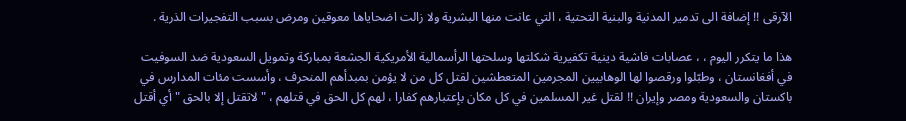الآرقى !! إضافة الى تدمير المدنية والبنية التحتية ، التي عانت منها البشرية ولا زالت اضحاياها معوقين ومرض بسبب التفجيرات الذرية .

هذا ما يتكرر اليوم ، ، عصابات فاشية دينية تكفيرية شكلتها وسلحتها الرأسمالية الأمريكية الجشعة بمباركة وتمويل السعودية ضد السوفيت في أفغانستان ، وطبّلوا ورقصوا لها الوهابيين المجرمين المتعطشين لقتل كل من لا يؤمن بمبدأهم المنحرف ، وأسست مئات المدارس في باكستان والسعودية ومصر وإيران !! لقتل غير المسلمين في كل مكان بإعتبارهم كفارا ، لهم كل الحق في قتلهم ، " لاتقتل إلا بالحق " أي أقتل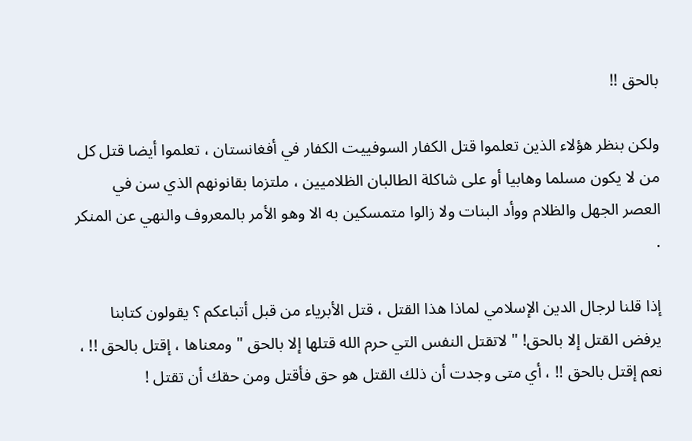بالحق !!

ولكن بنظر هؤلاء الذين تعلموا قتل الكفار السوفييت الكفار في أفغانستان ، تعلموا أيضا قتل كل من لا يكون مسلما وهابيا أو على شاكلة الطالبان الظلاميين ، ملتزما بقانونهم الذي سن في العصر الجهل والظلام ووأد البنات ولا زالوا متمسكين به الا وهو الأمر بالمعروف والنهي عن المنكر .

إذا قلنا لرجال الدين الإسلامي لماذا هذا القتل ، قتل الأبرياء من قبل أتباعكم ؟ يقولون كتابنا يرفض القتل إلا بالحق! " لاتقتل النفس التي حرم الله قتلها إلا بالحق " ومعناها ، إقتل بالحق !! ، نعم إقتل بالحق !! ، أي متى وجدت أن ذلك القتل هو حق فأقتل ومن حقك أن تقتل !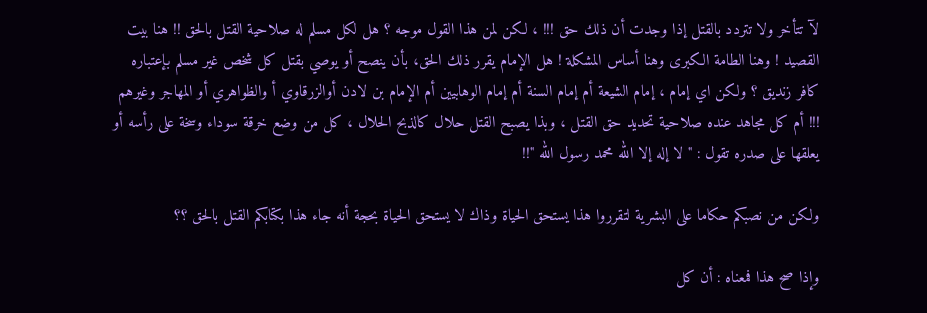لآ تتأخر ولا تتردد بالقتل إذا وجدت أن ذلك حق !!! ، لكن لمن هذا القول موجه ؟ هل لكل مسلم له صلاحية القتل بالحق !! هنا بيت القصيد ! وهنا الطامة الكبرى وهنا أساس المشكلة ! هل الإمام يقرر ذلك الحق، بأن ينصح أو يوصي بقتل كل شخص غير مسلم بإعتباره كافر زنديق ؟ ولكن اي إمام ، إمام الشيعة أم إمام السنة أم إمام الوهابيين أم الإمام بن لادن أوالزرقاوي أ والظواهري أو المهاجر وغيرهم !!! أم كل مجاهد عنده صلاحية تحديد حق القتل ، وبذا يصبح القتل حلال كالذبح الحلال ، كل من وضع خرقة سوداء وسخة على رأسه أو يعلقها على صدره تقول : " لا إله إلا الله محمد رسول الله "!!

ولكن من نصبكم حكاما على البشرية لتقرروا هذا يستحق الحياة وذاك لا يستحق الحياة بحجة أنه جاء هذا بكتابكم القتل بالحق ؟؟

وإذا صح هذا فمعناه : أن كل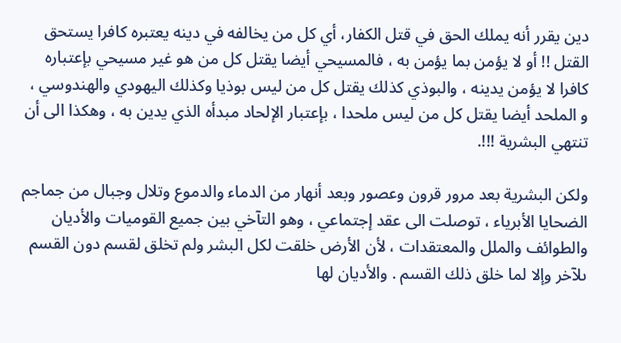دين يقرر أنه يملك الحق في قتل الكفار، أي كل من يخالفه في دينه يعتبره كافرا يستحق القتل !! أو لا يؤمن بما يؤمن به ، فالمسيحي أيضا يقتل كل من هو غير مسيحي بإعتباره كافرا لا يؤمن يدينه ، والبوذي كذلك يقتل كل من ليس بوذيا وكذلك اليهودي والهندوسي ، و الملحد أيضا يقتل كل من ليس ملحدا ، بإعتبار الإلحاد مبدأه الذي يدين به ، وهكذا الى أن تنتهي البشرية !!!.

ولكن البشرية بعد مرور قرون وعصور وبعد أنهار من الدماء والدموع وتلال وجبال من جماجم الضحايا الأبرياء ، توصلت الى عقد إجتماعي ، وهو التآخي بين جميع القوميات والأديان والطوائف والملل والمعتقدات ، لأن الأرض خلقت لكل البشر ولم تخلق لقسم دون القسم ىلآخر وإلا لما خلق ذلك القسم . والأديان لها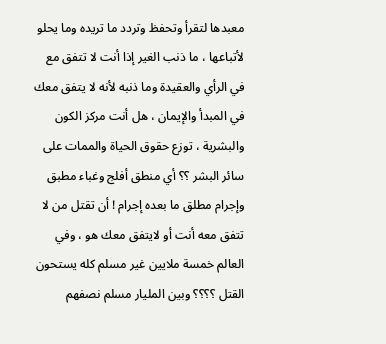معبدها لتقرأ وتحفظ وتردد ما تريده وما يحلو لأتباعها ، ما ذنب الغير إذا أنت لا تتفق مع في الرأي والعقيدة وما ذنبه لأنه لا يتفق معك في المبدأ والإيمان ، هل أنت مركز الكون والبشرية ، توزع حقوق الحياة والممات على سائر البشر ؟؟ أي منطق أفلج وغباء مطبق وإجرام مطلق ما بعده إجرام ! أن تقتل من لا تتفق معه أنت أو لايتفق معك هو ، وفي العالم خمسة ملايين غير مسلم كله يستحون القتل ؟؟؟؟ وبين المليار مسلم نصفهم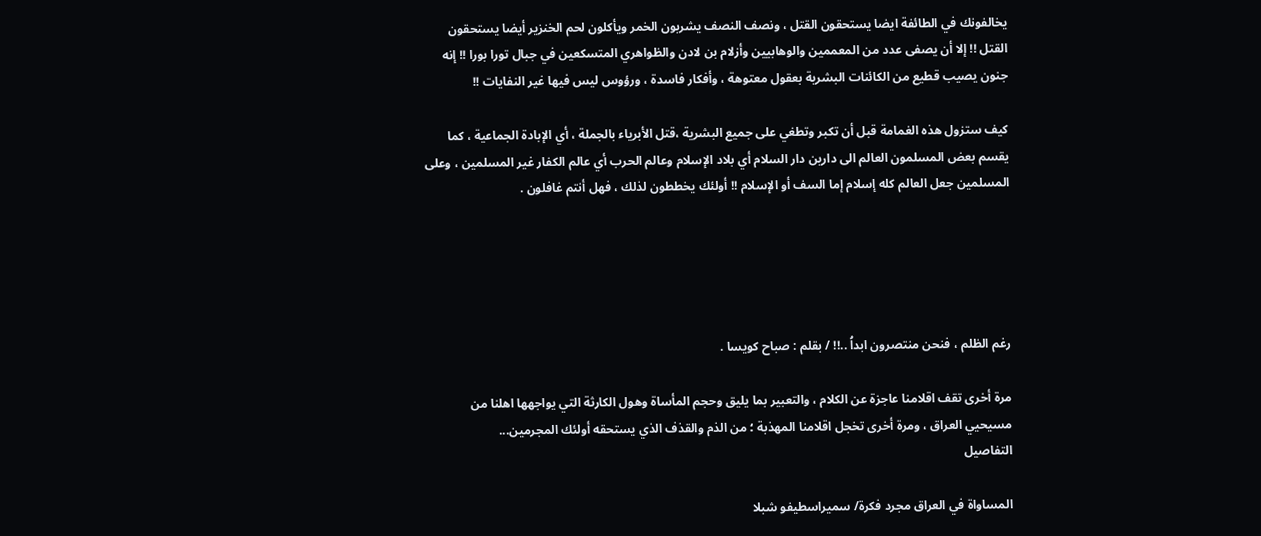يخالفونك في الطائفة ايضا يستحقون القتل ، ونصف النصف يشربون الخمر ويأكلون لحم الخنزير أيضا يستحقون القتل !! إلا أن يصفى عدد من المعممين والوهابيين وأزلام بن لادن والظواهري المتسكعين في جبال تورا بورا !! إنه جنون يصيب قطيع من الكائنات البشرية بعقول معتوهة ، وأفكار فاسدة ، ورؤوس ليس فيها غير النفايات !!

كيف ستزول هذه الغمامة قبل أن تكبر وتطغي على جميع البشرية ،قتل الأبرياء بالجملة ، أي الإبادة الجماعية ، كما يقسم بعض المسلمون العالم الى دارين دار السلام أي بلاد الإسلام وعالم الحرب أي عالم الكفار غير المسلمين ، وعلى المسلمين جعل العالم كله إسلام إما السف أو الإسلام !! أولئك يخططون لذلك ، فهل أنتم غافلون .





رغم الظلم ، فنحن منتصرون ابداُ ..!! / بقلم : صباح كويسا .

مرة أخرى تقف اقلامنا عاجزة عن الكلام ، والتعبير بما يليق وحجم المأساة وهول الكارثة التي يواجهها اهلنا من مسيحيي العراق ، ومرة أخرى تخجل اقلامنا المهذبة ؛ من الذم والقذف الذي يستحقه أولئك المجرمين...
التفاصيل

المساواة في العراق مجرد فكرة/ سميراسطيفو شبلا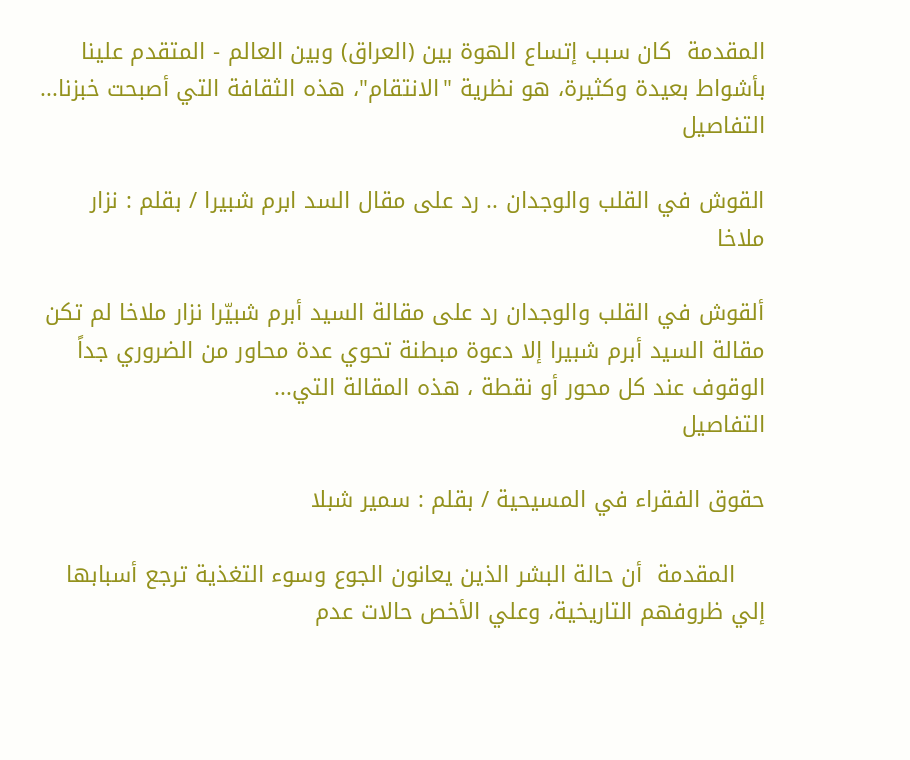المقدمة  كان سبب إتساع الهوة بين (العراق) وبين العالم - المتقدم علينا بأشواط بعيدة وكثيرة، هو نظرية "الانتقام"، هذه الثقافة التي أصبحت خبزنا...
التفاصيل

القوش في القلب والوجدان .. رد على مقال السد ابرم شبيرا / بقلم : نزار ملاخا

ألقوش في القلب والوجدان رد على مقالة السيد أبرم شبيّرا نزار ملاخا لم تكن مقالة السيد أبرم شبيرا إلا دعوة مبطنة تحوي عدة محاور من الضروري جداً الوقوف عند كل محور أو نقطة ، هذه المقالة التي...
التفاصيل

حقوق الفقراء في المسيحية / بقلم : سمير شبلا

    المقدمة  أن حالة البشر الذين يعانون الجوع وسوء التغذية ترجع أسبابها إلي ظروفهم التاريخية، وعلي الأخص حالات عدم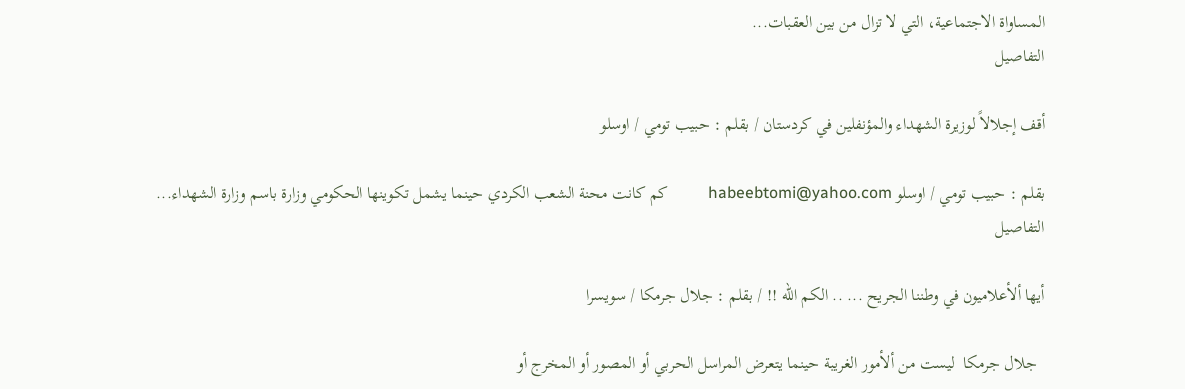المساواة الاجتماعية، التي لا تزال من بين العقبات...
التفاصيل

أقف إجلالاً لوزيرة الشهداء والمؤنفلين في كردستان / بقلم : حبيب تومي / اوسلو

بقلم : حبيب تومي / اوسلو habeebtomi@yahoo.com          كم كانت محنة الشعب الكردي حينما يشمل تكوينها الحكومي وزارة باسم وزارة الشهداء...
التفاصيل

أيها ألأعلاميون في وطننا الجريح ... .. الكم الله !! / بقلم : جلال جرمكا / سويسرا

  جلال جرمكا  ليست من ألأمور الغريبة حينما يتعرض المراسل الحربي أو المصور أو المخرج أو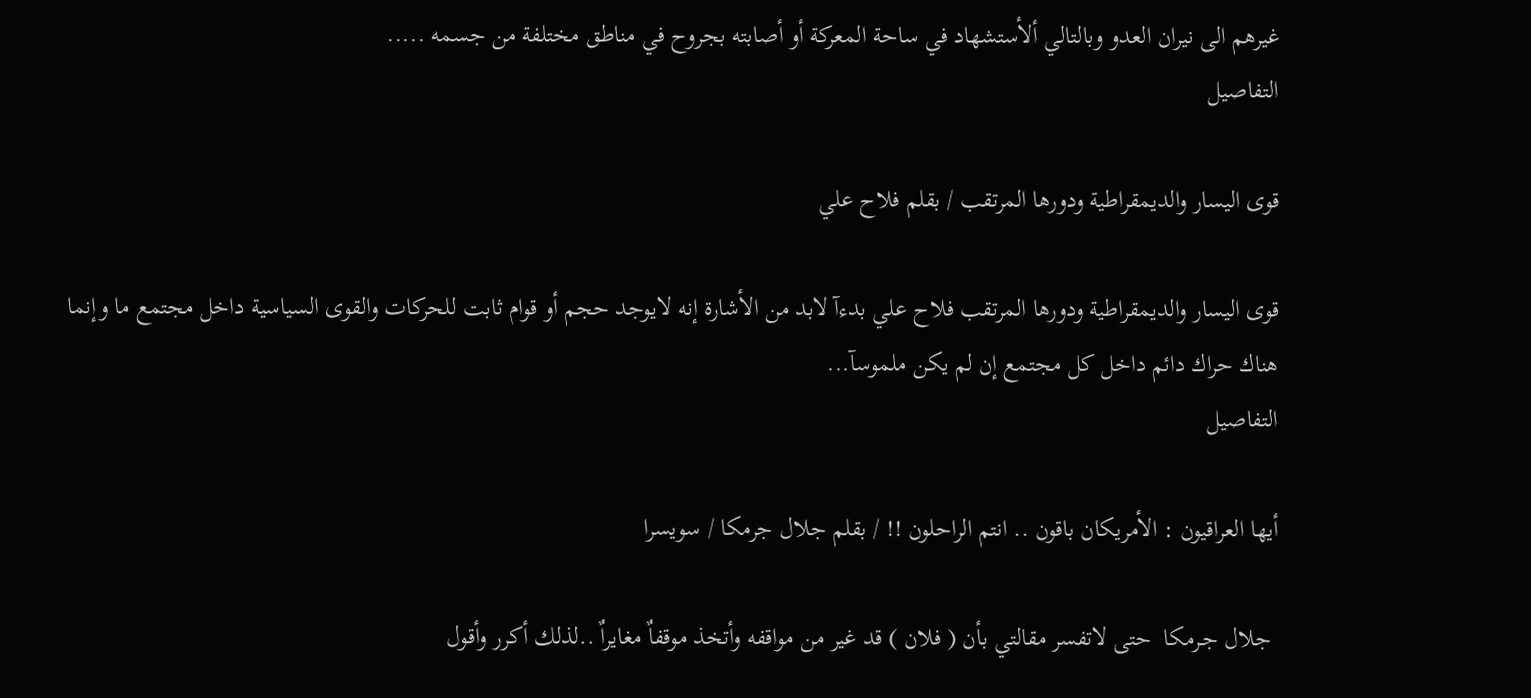غيرهم الى نيران العدو وبالتالي ألأستشهاد في ساحة المعركة أو أصابته بجروح في مناطق مختلفة من جسمه .....
التفاصيل

قوى اليسار والديمقراطية ودورها المرتقب / بقلم فلاح علي

قوى اليسار والديمقراطية ودورها المرتقب فلاح علي بدءآ لابد من الأشارة إنه لايوجد حجم أو قوام ثابت للحركات والقوى السياسية داخل مجتمع ما وإنما هناك حراك دائم داخل كل مجتمع إن لم يكن ملموسآ...
التفاصيل

أيها العراقيون : الأمريكان باقون .. انتم الراحلون !! / بقلم جلال جرمكا / سويسرا

 جلال جـرمكا  حتى لاتفسر مقالتي بأن ( فلان ) قد غير من مواقفه وأتخذ موقفاٌ مغايراٌ ..لذلك أكرر وأقول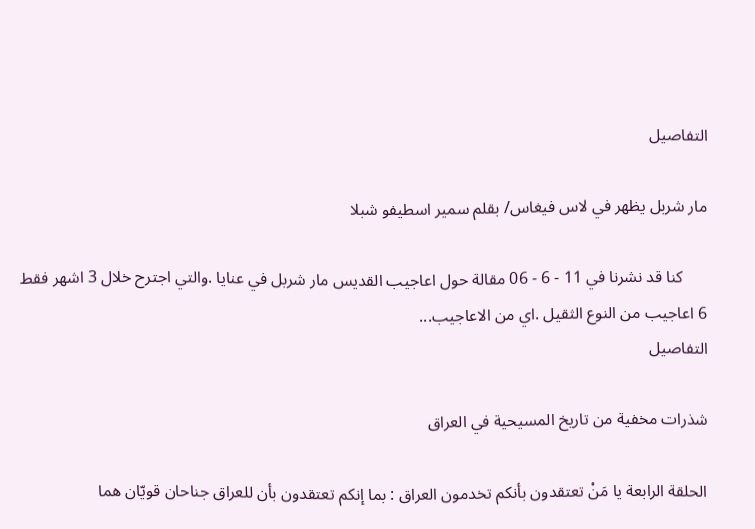التفاصيل

مار شربل يظهر في لاس فيغاس/ بقلم سمير اسطيفو شبلا

      كنا قد نشرنا في 11 - 6 - 06 مقالة حول اعاجيب القديس مار شربل في عنايا .والتي اجترح خلال 3 اشهر فقط 6 اعاجيب من النوع الثقيل .اي من الاعاجيب...
التفاصيل

شذرات مخفية من تاريخ المسيحية في العراق

الحلقة الرابعة يا مَنْ تعتقدون بأنكم تخدمون العراق : بما إنكم تعتقدون بأن للعراق جناحان قويّان هما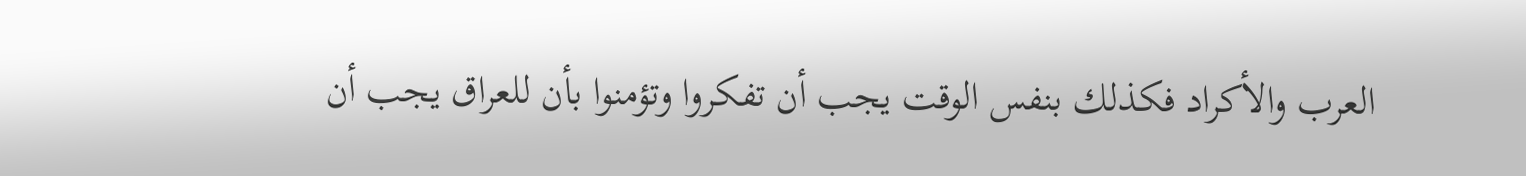العرب والأكراد فكذلك بنفس الوقت يجب أن تفكروا وتؤمنوا بأن للعراق يجب أن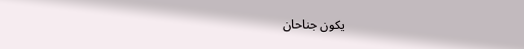يكون جناحان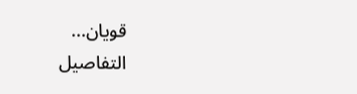قويان...
التفاصيل